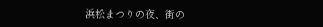浜松まつりの夜、街の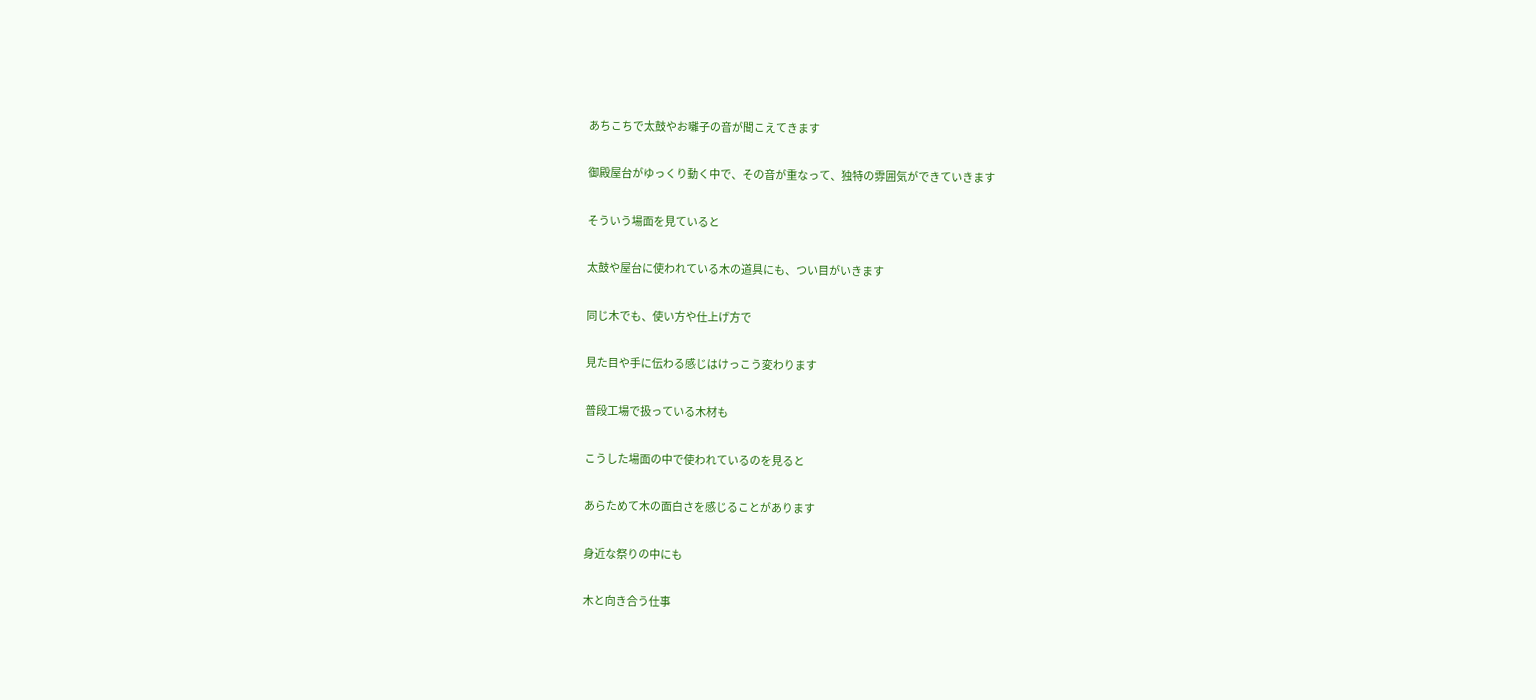あちこちで太鼓やお囃子の音が聞こえてきます

御殿屋台がゆっくり動く中で、その音が重なって、独特の雰囲気ができていきます

そういう場面を見ていると

太鼓や屋台に使われている木の道具にも、つい目がいきます

同じ木でも、使い方や仕上げ方で

見た目や手に伝わる感じはけっこう変わります

普段工場で扱っている木材も

こうした場面の中で使われているのを見ると

あらためて木の面白さを感じることがあります

身近な祭りの中にも

木と向き合う仕事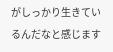がしっかり生きているんだなと感じます